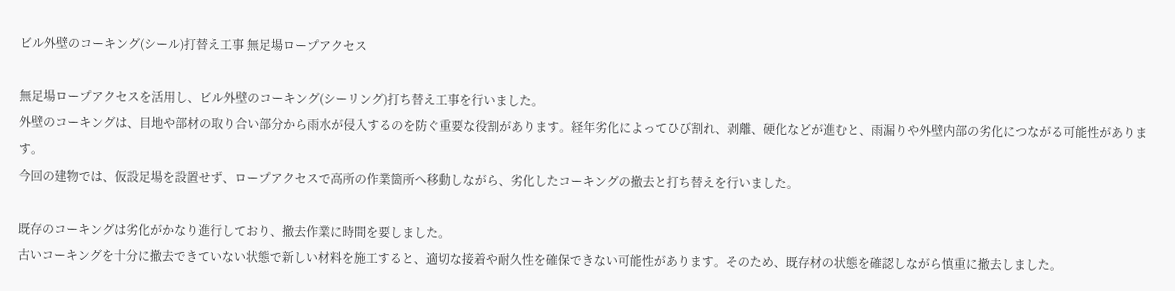ビル外壁のコーキング(シール)打替え工事 無足場ロープアクセス

無足場ロープアクセスを活用し、ビル外壁のコーキング(シーリング)打ち替え工事を行いました。
外壁のコーキングは、目地や部材の取り合い部分から雨水が侵入するのを防ぐ重要な役割があります。経年劣化によってひび割れ、剥離、硬化などが進むと、雨漏りや外壁内部の劣化につながる可能性があります。
今回の建物では、仮設足場を設置せず、ロープアクセスで高所の作業箇所へ移動しながら、劣化したコーキングの撤去と打ち替えを行いました。

既存のコーキングは劣化がかなり進行しており、撤去作業に時間を要しました。
古いコーキングを十分に撤去できていない状態で新しい材料を施工すると、適切な接着や耐久性を確保できない可能性があります。そのため、既存材の状態を確認しながら慎重に撤去しました。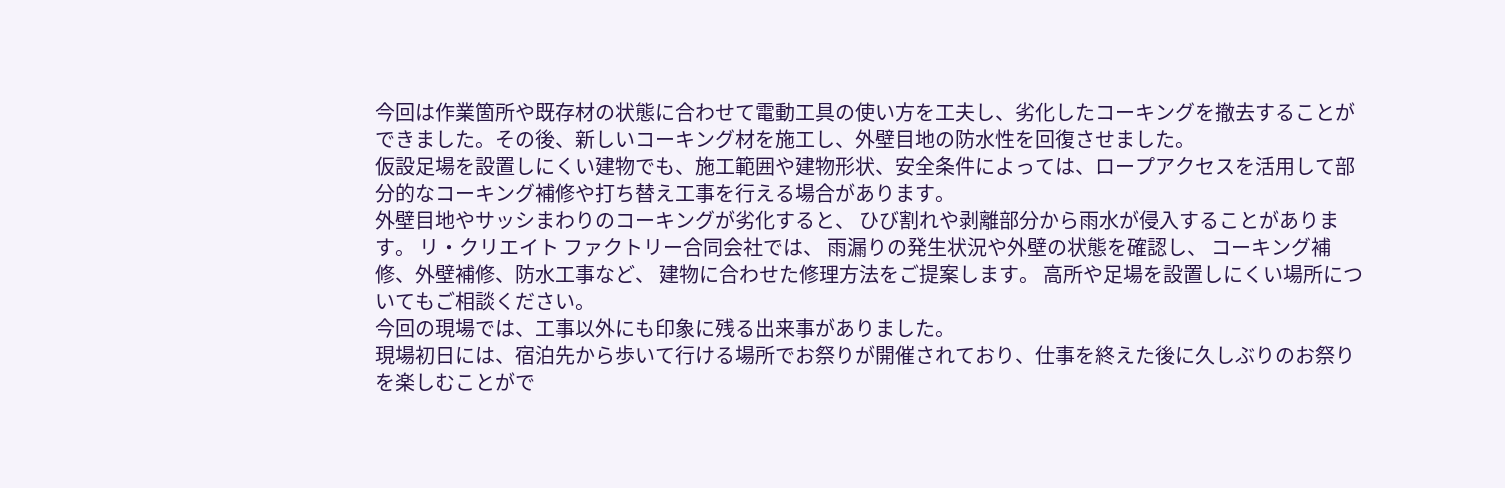今回は作業箇所や既存材の状態に合わせて電動工具の使い方を工夫し、劣化したコーキングを撤去することができました。その後、新しいコーキング材を施工し、外壁目地の防水性を回復させました。
仮設足場を設置しにくい建物でも、施工範囲や建物形状、安全条件によっては、ロープアクセスを活用して部分的なコーキング補修や打ち替え工事を行える場合があります。
外壁目地やサッシまわりのコーキングが劣化すると、 ひび割れや剥離部分から雨水が侵入することがあります。 リ・クリエイト ファクトリー合同会社では、 雨漏りの発生状況や外壁の状態を確認し、 コーキング補修、外壁補修、防水工事など、 建物に合わせた修理方法をご提案します。 高所や足場を設置しにくい場所についてもご相談ください。
今回の現場では、工事以外にも印象に残る出来事がありました。
現場初日には、宿泊先から歩いて行ける場所でお祭りが開催されており、仕事を終えた後に久しぶりのお祭りを楽しむことがで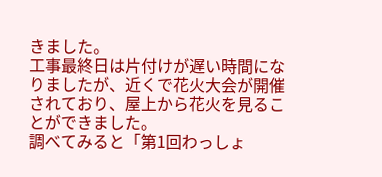きました。
工事最終日は片付けが遅い時間になりましたが、近くで花火大会が開催されており、屋上から花火を見ることができました。
調べてみると「第1回わっしょ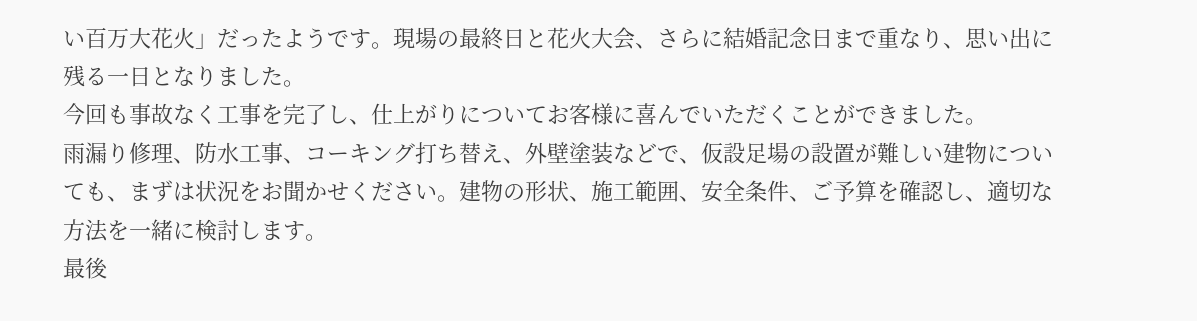い百万大花火」だったようです。現場の最終日と花火大会、さらに結婚記念日まで重なり、思い出に残る一日となりました。
今回も事故なく工事を完了し、仕上がりについてお客様に喜んでいただくことができました。
雨漏り修理、防水工事、コーキング打ち替え、外壁塗装などで、仮設足場の設置が難しい建物についても、まずは状況をお聞かせください。建物の形状、施工範囲、安全条件、ご予算を確認し、適切な方法を一緒に検討します。
最後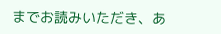までお読みいただき、あ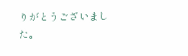りがとうございました。